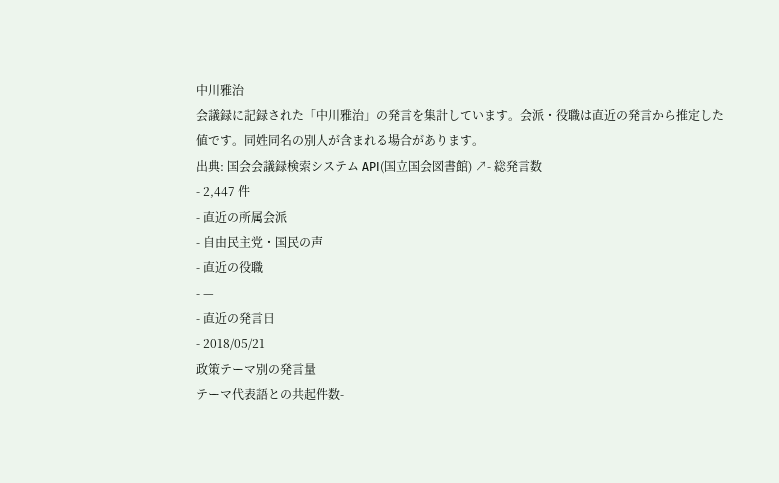中川雅治
会議録に記録された「中川雅治」の発言を集計しています。会派・役職は直近の発言から推定した値です。同姓同名の別人が含まれる場合があります。
出典: 国会会議録検索システム API(国立国会図書館) ↗- 総発言数
- 2,447 件
- 直近の所属会派
- 自由民主党・国民の声
- 直近の役職
- —
- 直近の発言日
- 2018/05/21
政策テーマ別の発言量
テーマ代表語との共起件数-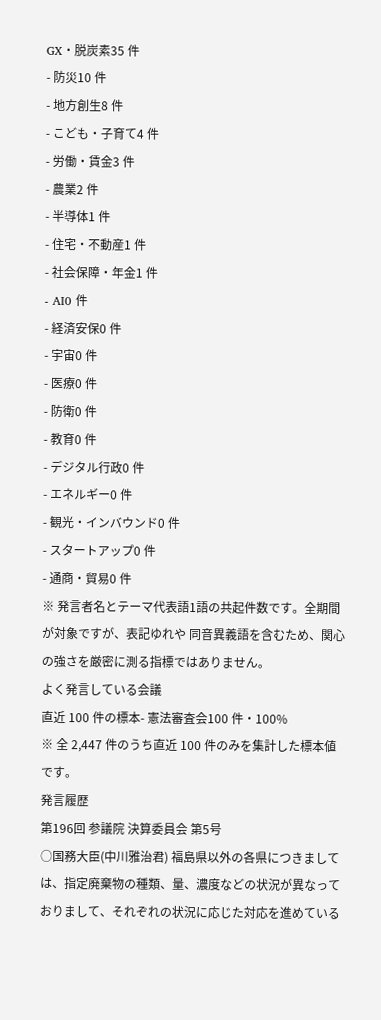GX・脱炭素35 件
- 防災10 件
- 地方創生8 件
- こども・子育て4 件
- 労働・賃金3 件
- 農業2 件
- 半導体1 件
- 住宅・不動産1 件
- 社会保障・年金1 件
- AI0 件
- 経済安保0 件
- 宇宙0 件
- 医療0 件
- 防衛0 件
- 教育0 件
- デジタル行政0 件
- エネルギー0 件
- 観光・インバウンド0 件
- スタートアップ0 件
- 通商・貿易0 件
※ 発言者名とテーマ代表語1語の共起件数です。全期間が対象ですが、表記ゆれや 同音異義語を含むため、関心の強さを厳密に測る指標ではありません。
よく発言している会議
直近 100 件の標本- 憲法審査会100 件・100%
※ 全 2,447 件のうち直近 100 件のみを集計した標本値です。
発言履歴
第196回 参議院 決算委員会 第5号
○国務大臣(中川雅治君) 福島県以外の各県につきましては、指定廃棄物の種類、量、濃度などの状況が異なっておりまして、それぞれの状況に応じた対応を進めている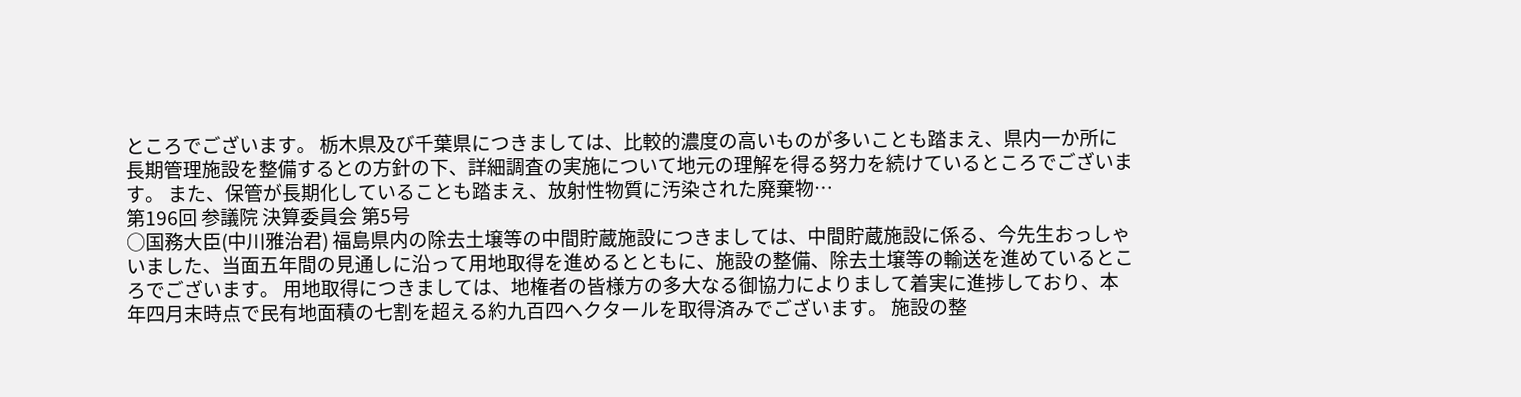ところでございます。 栃木県及び千葉県につきましては、比較的濃度の高いものが多いことも踏まえ、県内一か所に長期管理施設を整備するとの方針の下、詳細調査の実施について地元の理解を得る努力を続けているところでございます。 また、保管が長期化していることも踏まえ、放射性物質に汚染された廃棄物…
第196回 参議院 決算委員会 第5号
○国務大臣(中川雅治君) 福島県内の除去土壌等の中間貯蔵施設につきましては、中間貯蔵施設に係る、今先生おっしゃいました、当面五年間の見通しに沿って用地取得を進めるとともに、施設の整備、除去土壌等の輸送を進めているところでございます。 用地取得につきましては、地権者の皆様方の多大なる御協力によりまして着実に進捗しており、本年四月末時点で民有地面積の七割を超える約九百四ヘクタールを取得済みでございます。 施設の整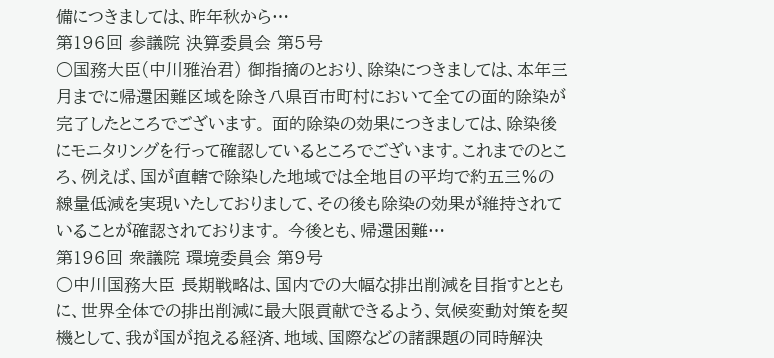備につきましては、昨年秋から…
第196回 参議院 決算委員会 第5号
○国務大臣(中川雅治君) 御指摘のとおり、除染につきましては、本年三月までに帰還困難区域を除き八県百市町村において全ての面的除染が完了したところでございます。 面的除染の効果につきましては、除染後にモニタリングを行って確認しているところでございます。これまでのところ、例えば、国が直轄で除染した地域では全地目の平均で約五三%の線量低減を実現いたしておりまして、その後も除染の効果が維持されていることが確認されております。 今後とも、帰還困難…
第196回 衆議院 環境委員会 第9号
○中川国務大臣 長期戦略は、国内での大幅な排出削減を目指すとともに、世界全体での排出削減に最大限貢献できるよう、気候変動対策を契機として、我が国が抱える経済、地域、国際などの諸課題の同時解決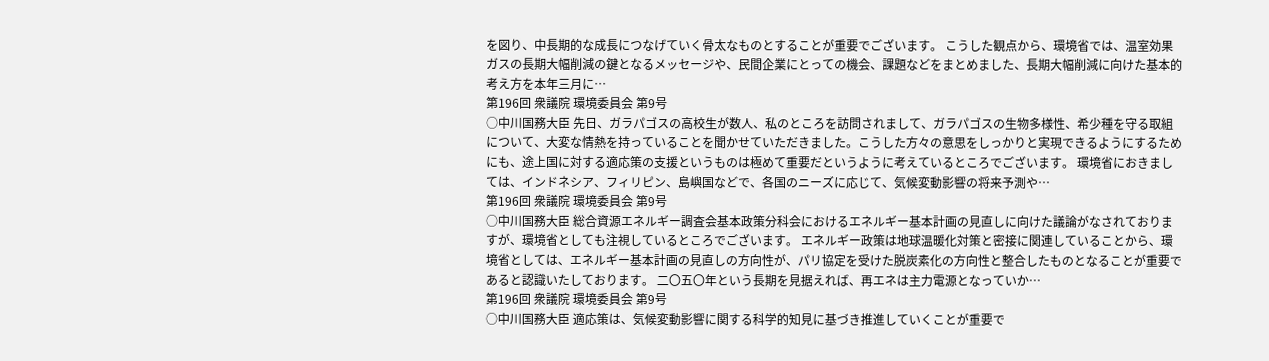を図り、中長期的な成長につなげていく骨太なものとすることが重要でございます。 こうした観点から、環境省では、温室効果ガスの長期大幅削減の鍵となるメッセージや、民間企業にとっての機会、課題などをまとめました、長期大幅削減に向けた基本的考え方を本年三月に…
第196回 衆議院 環境委員会 第9号
○中川国務大臣 先日、ガラパゴスの高校生が数人、私のところを訪問されまして、ガラパゴスの生物多様性、希少種を守る取組について、大変な情熱を持っていることを聞かせていただきました。こうした方々の意思をしっかりと実現できるようにするためにも、途上国に対する適応策の支援というものは極めて重要だというように考えているところでございます。 環境省におきましては、インドネシア、フィリピン、島嶼国などで、各国のニーズに応じて、気候変動影響の将来予測や…
第196回 衆議院 環境委員会 第9号
○中川国務大臣 総合資源エネルギー調査会基本政策分科会におけるエネルギー基本計画の見直しに向けた議論がなされておりますが、環境省としても注視しているところでございます。 エネルギー政策は地球温暖化対策と密接に関連していることから、環境省としては、エネルギー基本計画の見直しの方向性が、パリ協定を受けた脱炭素化の方向性と整合したものとなることが重要であると認識いたしております。 二〇五〇年という長期を見据えれば、再エネは主力電源となっていか…
第196回 衆議院 環境委員会 第9号
○中川国務大臣 適応策は、気候変動影響に関する科学的知見に基づき推進していくことが重要で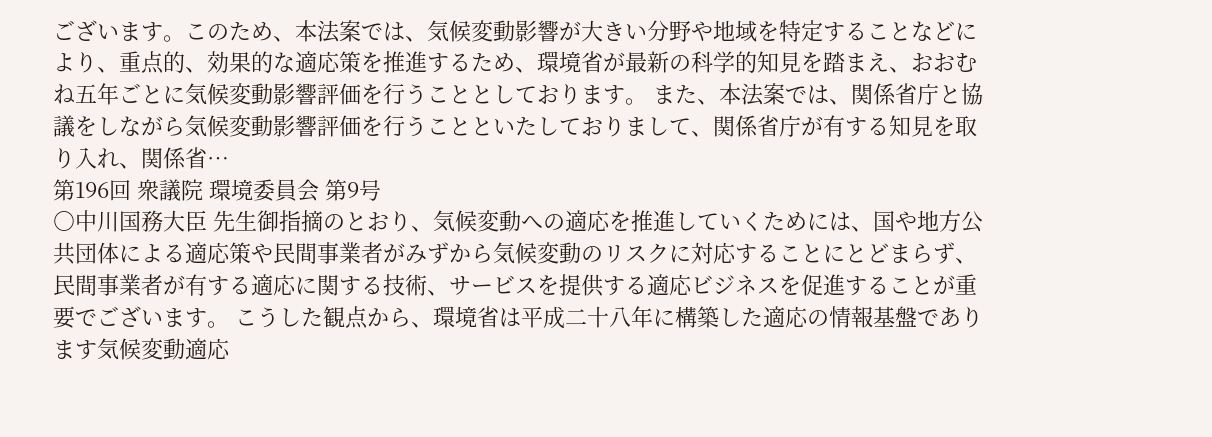ございます。このため、本法案では、気候変動影響が大きい分野や地域を特定することなどにより、重点的、効果的な適応策を推進するため、環境省が最新の科学的知見を踏まえ、おおむね五年ごとに気候変動影響評価を行うこととしております。 また、本法案では、関係省庁と協議をしながら気候変動影響評価を行うことといたしておりまして、関係省庁が有する知見を取り入れ、関係省…
第196回 衆議院 環境委員会 第9号
○中川国務大臣 先生御指摘のとおり、気候変動への適応を推進していくためには、国や地方公共団体による適応策や民間事業者がみずから気候変動のリスクに対応することにとどまらず、民間事業者が有する適応に関する技術、サービスを提供する適応ビジネスを促進することが重要でございます。 こうした観点から、環境省は平成二十八年に構築した適応の情報基盤であります気候変動適応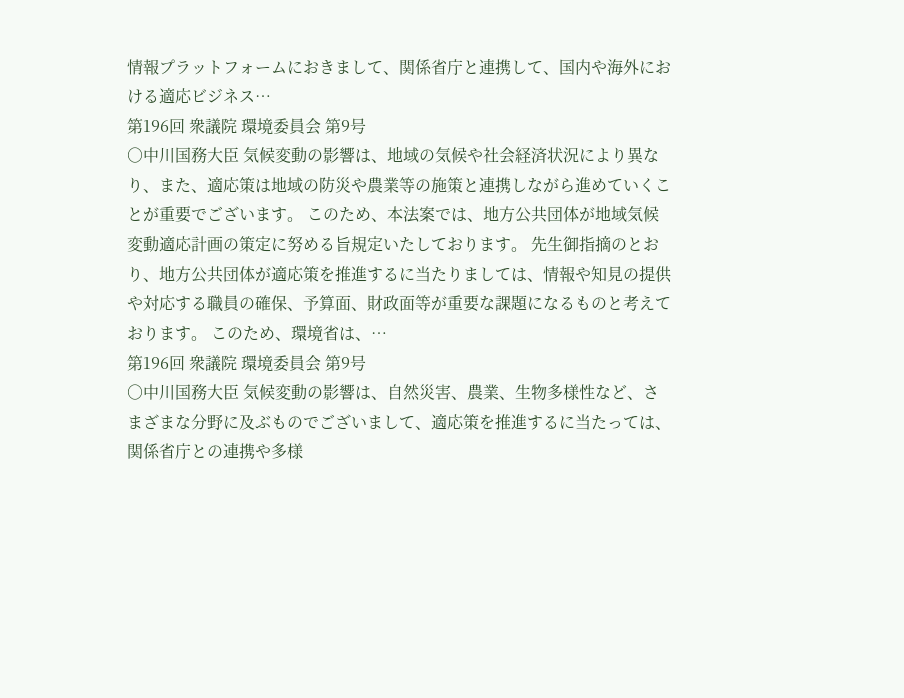情報プラットフォームにおきまして、関係省庁と連携して、国内や海外における適応ビジネス…
第196回 衆議院 環境委員会 第9号
○中川国務大臣 気候変動の影響は、地域の気候や社会経済状況により異なり、また、適応策は地域の防災や農業等の施策と連携しながら進めていくことが重要でございます。 このため、本法案では、地方公共団体が地域気候変動適応計画の策定に努める旨規定いたしております。 先生御指摘のとおり、地方公共団体が適応策を推進するに当たりましては、情報や知見の提供や対応する職員の確保、予算面、財政面等が重要な課題になるものと考えております。 このため、環境省は、…
第196回 衆議院 環境委員会 第9号
○中川国務大臣 気候変動の影響は、自然災害、農業、生物多様性など、さまざまな分野に及ぶものでございまして、適応策を推進するに当たっては、関係省庁との連携や多様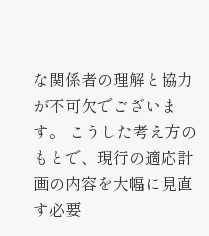な関係者の理解と協力が不可欠でございます。 こうした考え方のもとで、現行の適応計画の内容を大幅に見直す必要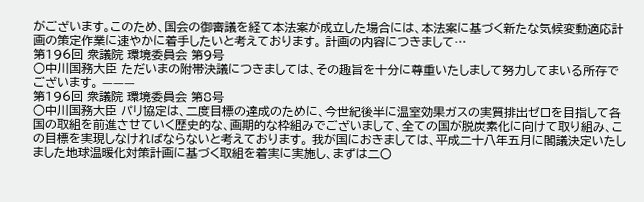がございます。このため、国会の御審議を経て本法案が成立した場合には、本法案に基づく新たな気候変動適応計画の策定作業に速やかに着手したいと考えております。 計画の内容につきまして…
第196回 衆議院 環境委員会 第9号
○中川国務大臣 ただいまの附帯決議につきましては、その趣旨を十分に尊重いたしまして努力してまいる所存でございます。 ———
第196回 衆議院 環境委員会 第8号
○中川国務大臣 パリ協定は、二度目標の達成のために、今世紀後半に温室効果ガスの実質排出ゼロを目指して各国の取組を前進させていく歴史的な、画期的な枠組みでございまして、全ての国が脱炭素化に向けて取り組み、この目標を実現しなければならないと考えております。 我が国におきましては、平成二十八年五月に閣議決定いたしました地球温暖化対策計画に基づく取組を着実に実施し、まずは二〇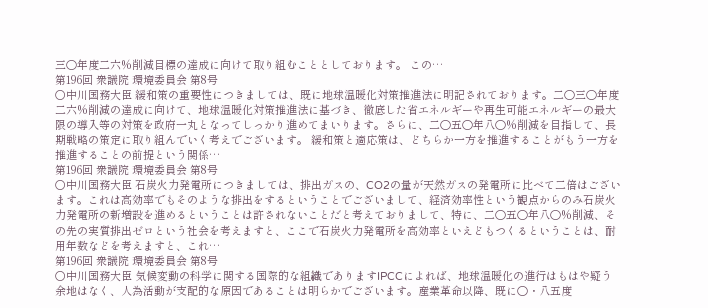三〇年度二六%削減目標の達成に向けて取り組むこととしております。 この…
第196回 衆議院 環境委員会 第8号
○中川国務大臣 緩和策の重要性につきましては、既に地球温暖化対策推進法に明記されております。二〇三〇年度二六%削減の達成に向けて、地球温暖化対策推進法に基づき、徹底した省エネルギーや再生可能エネルギーの最大限の導入等の対策を政府一丸となってしっかり進めてまいります。さらに、二〇五〇年八〇%削減を目指して、長期戦略の策定に取り組んでいく考えでございます。 緩和策と適応策は、どちらか一方を推進することがもう一方を推進することの前提という関係…
第196回 衆議院 環境委員会 第8号
○中川国務大臣 石炭火力発電所につきましては、排出ガスの、CO2の量が天然ガスの発電所に比べて二倍はございます。これは高効率でもそのような排出をするということでございまして、経済効率性という観点からのみ石炭火力発電所の新増設を進めるということは許されないことだと考えておりまして、特に、二〇五〇年八〇%削減、その先の実質排出ゼロという社会を考えますと、ここで石炭火力発電所を高効率といえどもつくるということは、耐用年数などを考えますと、これ…
第196回 衆議院 環境委員会 第8号
○中川国務大臣 気候変動の科学に関する国際的な組織でありますIPCCによれば、地球温暖化の進行はもはや疑う余地はなく、人為活動が支配的な原因であることは明らかでございます。産業革命以降、既に〇・八五度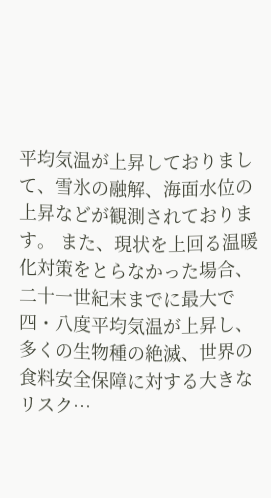平均気温が上昇しておりまして、雪氷の融解、海面水位の上昇などが観測されております。 また、現状を上回る温暖化対策をとらなかった場合、二十一世紀末までに最大で四・八度平均気温が上昇し、多くの生物種の絶滅、世界の食料安全保障に対する大きなリスク…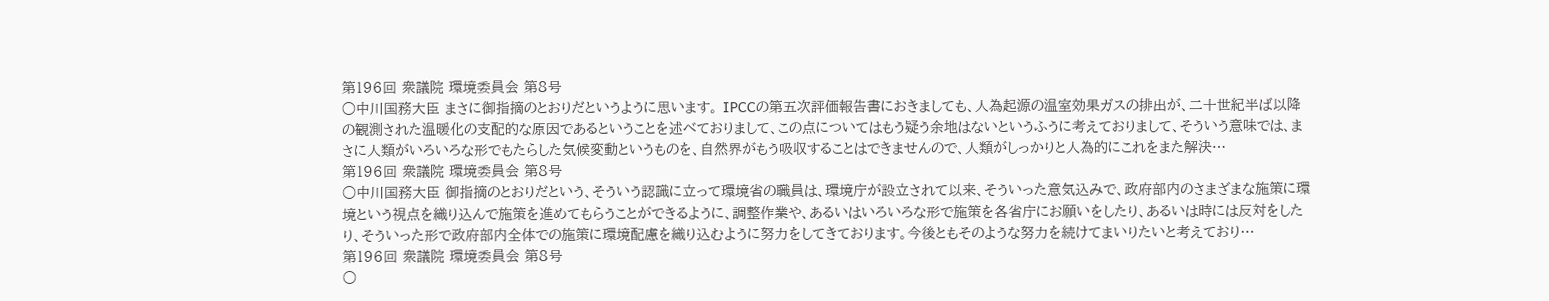第196回 衆議院 環境委員会 第8号
○中川国務大臣 まさに御指摘のとおりだというように思います。 IPCCの第五次評価報告書におきましても、人為起源の温室効果ガスの排出が、二十世紀半ば以降の観測された温暖化の支配的な原因であるということを述べておりまして、この点についてはもう疑う余地はないというふうに考えておりまして、そういう意味では、まさに人類がいろいろな形でもたらした気候変動というものを、自然界がもう吸収することはできませんので、人類がしっかりと人為的にこれをまた解決…
第196回 衆議院 環境委員会 第8号
○中川国務大臣 御指摘のとおりだという、そういう認識に立って環境省の職員は、環境庁が設立されて以来、そういった意気込みで、政府部内のさまざまな施策に環境という視点を織り込んで施策を進めてもらうことができるように、調整作業や、あるいはいろいろな形で施策を各省庁にお願いをしたり、あるいは時には反対をしたり、そういった形で政府部内全体での施策に環境配慮を織り込むように努力をしてきております。今後ともそのような努力を続けてまいりたいと考えており…
第196回 衆議院 環境委員会 第8号
○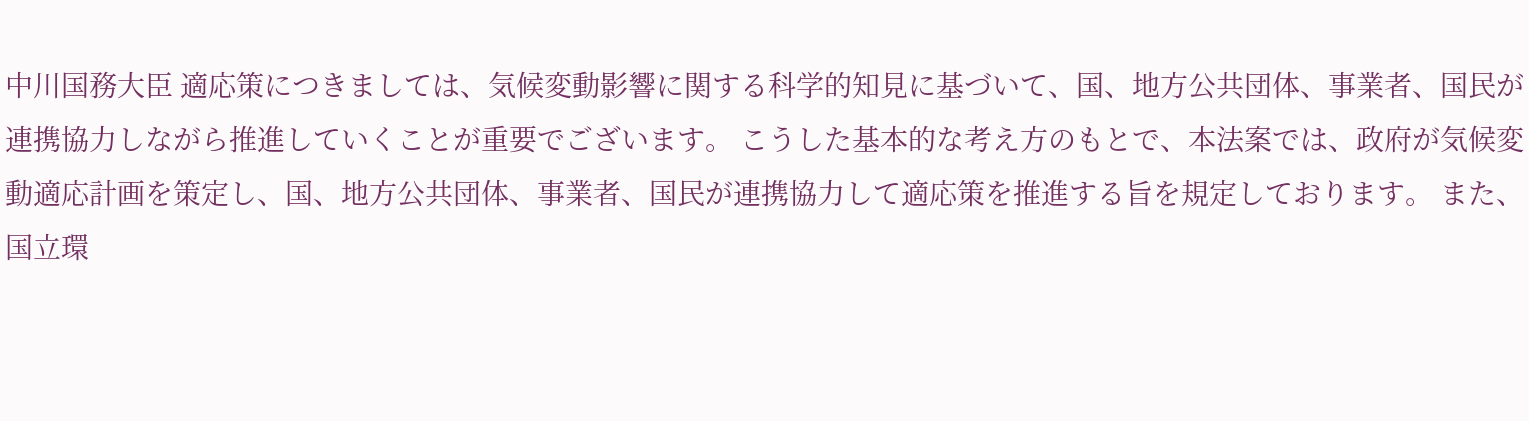中川国務大臣 適応策につきましては、気候変動影響に関する科学的知見に基づいて、国、地方公共団体、事業者、国民が連携協力しながら推進していくことが重要でございます。 こうした基本的な考え方のもとで、本法案では、政府が気候変動適応計画を策定し、国、地方公共団体、事業者、国民が連携協力して適応策を推進する旨を規定しております。 また、国立環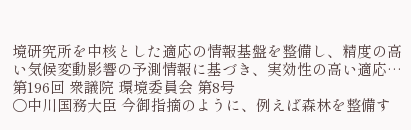境研究所を中核とした適応の情報基盤を整備し、精度の高い気候変動影響の予測情報に基づき、実効性の高い適応…
第196回 衆議院 環境委員会 第8号
○中川国務大臣 今御指摘のように、例えば森林を整備す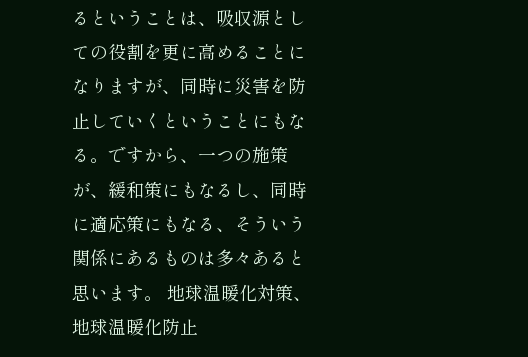るということは、吸収源としての役割を更に高めることになりますが、同時に災害を防止していくということにもなる。ですから、一つの施策が、緩和策にもなるし、同時に適応策にもなる、そういう関係にあるものは多々あると思います。 地球温暖化対策、地球温暖化防止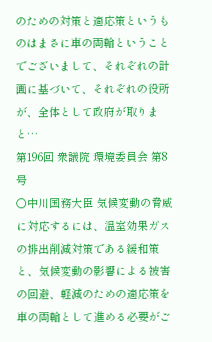のための対策と適応策というものはまさに車の両輪ということでございまして、それぞれの計画に基づいて、それぞれの役所が、全体として政府が取りまと…
第196回 衆議院 環境委員会 第8号
○中川国務大臣 気候変動の脅威に対応するには、温室効果ガスの排出削減対策である緩和策と、気候変動の影響による被害の回避、軽減のための適応策を車の両輪として進める必要がご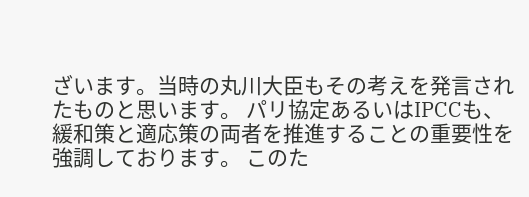ざいます。当時の丸川大臣もその考えを発言されたものと思います。 パリ協定あるいはIPCCも、緩和策と適応策の両者を推進することの重要性を強調しております。 このた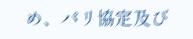め、パリ協定及び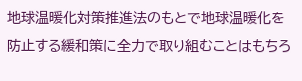地球温暖化対策推進法のもとで地球温暖化を防止する緩和策に全力で取り組むことはもちろ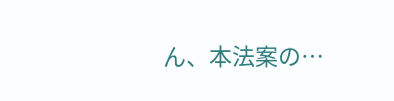ん、本法案の…